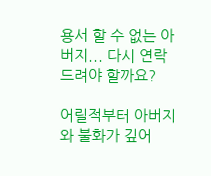용서 할 수 없는 아버지... 다시 연락 드려야 할까요?

어릴적부터 아버지와 불화가 깊어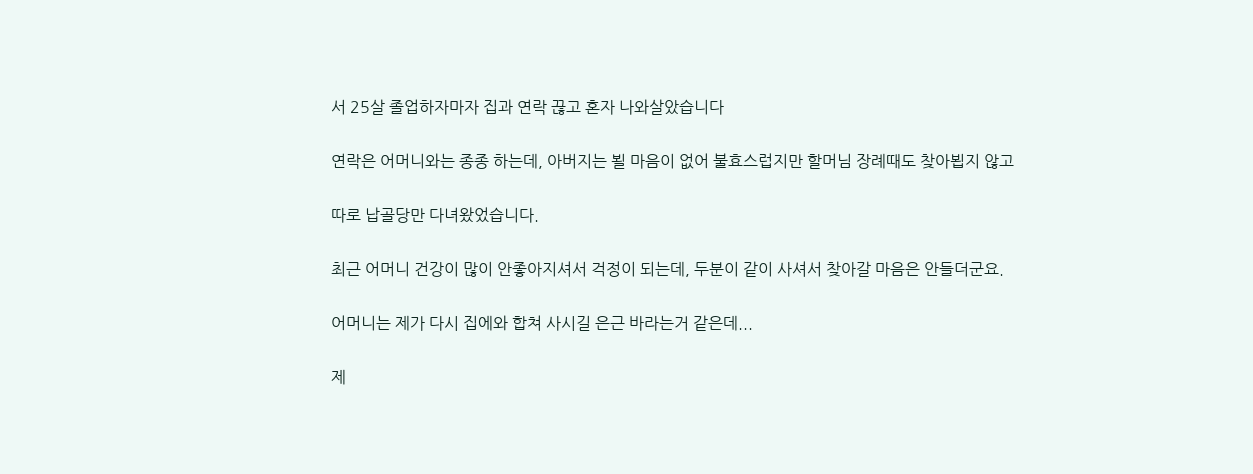서 25살 졸업하자마자 집과 연락 끊고 혼자 나와살았습니다

연락은 어머니와는 종종 하는데, 아버지는 뵐 마음이 없어 불효스럽지만 할머님 장례때도 찾아뵙지 않고

따로 납골당만 다녀왔었습니다.

최근 어머니 건강이 많이 안좋아지셔서 걱정이 되는데, 두분이 같이 사셔서 찾아갈 마음은 안들더군요.

어머니는 제가 다시 집에와 합쳐 사시길 은근 바라는거 같은데...

제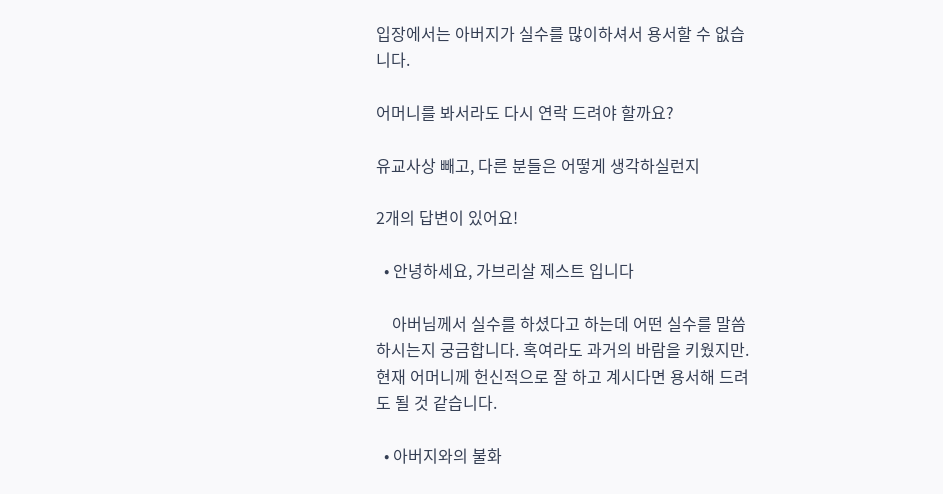입장에서는 아버지가 실수를 많이하셔서 용서할 수 없습니다.

어머니를 봐서라도 다시 연락 드려야 할까요?

유교사상 빼고, 다른 분들은 어떻게 생각하실런지

2개의 답변이 있어요!

  • 안녕하세요, 가브리살 제스트 입니다

    아버님께서 실수를 하셨다고 하는데 어떤 실수를 말씀하시는지 궁금합니다. 혹여라도 과거의 바람을 키웠지만. 현재 어머니께 헌신적으로 잘 하고 계시다면 용서해 드려도 될 것 같습니다.

  • 아버지와의 불화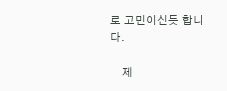로 고민이신듯 합니다.

    제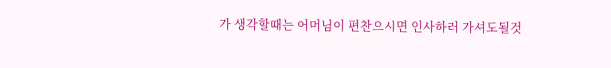가 생각할때는 어머님이 편찬으시면 인사하러 가셔도될것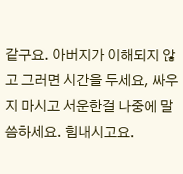같구요. 아버지가 이해되지 않고 그러면 시간을 두세요, 싸우지 마시고 서운한걸 나중에 말씀하세요. 힘내시고요.